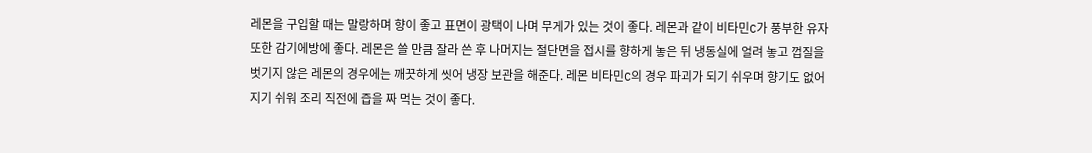레몬을 구입할 때는 말랑하며 향이 좋고 표면이 광택이 나며 무게가 있는 것이 좋다. 레몬과 같이 비타민C가 풍부한 유자 또한 감기에방에 좋다. 레몬은 쓸 만큼 잘라 쓴 후 나머지는 절단면을 접시를 향하게 놓은 뒤 냉동실에 얼려 놓고 껍질을 벗기지 않은 레몬의 경우에는 깨끗하게 씻어 냉장 보관을 해준다. 레몬 비타민C의 경우 파괴가 되기 쉬우며 향기도 없어지기 쉬워 조리 직전에 즙을 짜 먹는 것이 좋다.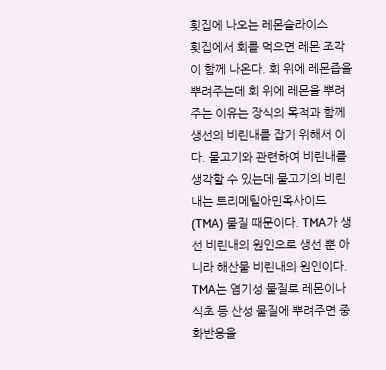횟집에 나오는 레몬슬라이스
횟집에서 회를 먹으면 레몬 조각이 함께 나온다. 회 위에 레몬즙을 뿌려주는데 회 위에 레몬을 뿌려주는 이유는 장식의 목적과 함께 생선의 비린내를 잡기 위해서 이다. 물고기와 관련하여 비린내를 생각할 수 있는데 물고기의 비린내는 트리메틸아민옥사이드(TMA) 물질 때문이다. TMA가 생선 비린내의 원인으로 생선 뿐 아니라 해산물 비린내의 원인이다. TMA는 염기성 물질로 레몬이나 식초 등 산성 물질에 뿌려주면 중화반응을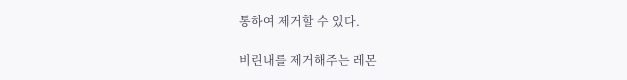통하여 제거할 수 있다.

비린내를 제거해주는 레몬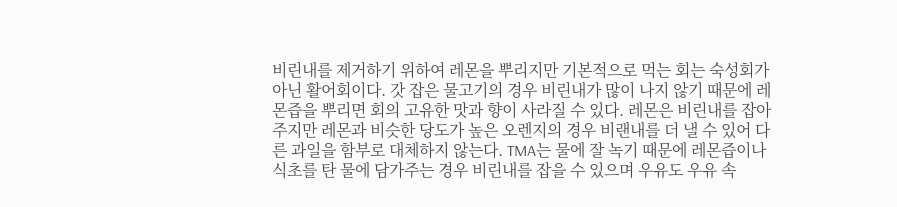비린내를 제거하기 위하여 레몬을 뿌리지만 기본적으로 먹는 회는 숙성회가 아닌 활어회이다. 갓 잡은 물고기의 경우 비린내가 많이 나지 않기 때문에 레몬즙을 뿌리면 회의 고유한 맛과 향이 사라질 수 있다. 레몬은 비린내를 잡아주지만 레몬과 비슷한 당도가 높은 오렌지의 경우 비랜내를 더 낼 수 있어 다른 과일을 함부로 대체하지 않는다. TMA는 물에 잘 녹기 때문에 레몬즙이나 식초를 탄 물에 담가주는 경우 비린내를 잡을 수 있으며 우유도 우유 속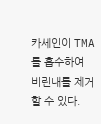카세인이 TMA를 흡수하여 비린내를 제거할 수 있다.